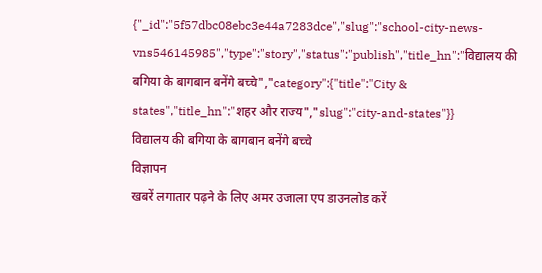{"_id":"5f57dbc08ebc3e44a7283dce","slug":"school-city-news-vns546145985","type":"story","status":"publish","title_hn":"विद्यालय की बगिया के बागबान बनेंगे बच्चे","category":{"title":"City & states","title_hn":"शहर और राज्य","slug":"city-and-states"}}
विद्यालय की बगिया के बागबान बनेंगे बच्चे
विज्ञापन
खबरें लगातार पढ़ने के लिए अमर उजाला एप डाउनलोड करें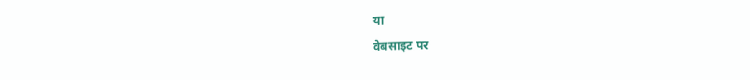या
वेबसाइट पर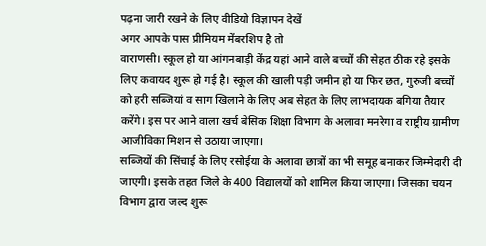पढ़ना जारी रखने के लिए वीडियो विज्ञापन देखें
अगर आपके पास प्रीमियम मेंबरशिप है तो
वाराणसी। स्कूल हो या आंगनबाड़ी केंद्र यहां आने वाले बच्चों की सेहत ठीक रहे इसके लिए कवायद शुरू हो गई है। स्कूल की खाली पड़ी जमीन हो या फिर छत, गुरुजी बच्चों को हरी सब्जियां व साग खिलाने के लिए अब सेहत के लिए लाभदायक बगिया तैयार करेंगे। इस पर आने वाला खर्च बेसिक शिक्षा विभाग के अलावा मनरेगा व राष्ट्रीय ग्रामीण आजीविका मिशन से उठाया जाएगा।
सब्जियों की सिंचाई के लिए रसोईया के अलावा छात्रों का भी समूह बनाकर जिम्मेदारी दी जाएगी। इसके तहत जिले के 400 विद्यालयों को शामिल किया जाएगा। जिसका चयन विभाग द्वारा जल्द शुरू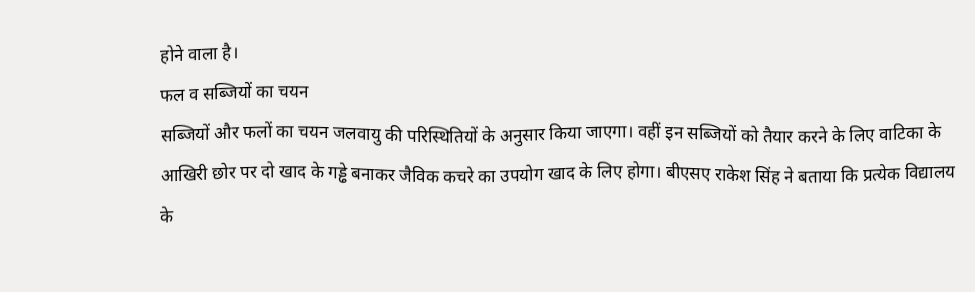होने वाला है।
फल व सब्जियों का चयन
सब्जियों और फलों का चयन जलवायु की परिस्थितियों के अनुसार किया जाएगा। वहीं इन सब्जियों को तैयार करने के लिए वाटिका के आखिरी छोर पर दो खाद के गड्ढे बनाकर जैविक कचरे का उपयोग खाद के लिए होगा। बीएसए राकेश सिंह ने बताया कि प्रत्येक विद्यालय के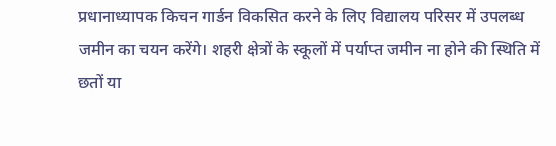प्रधानाध्यापक किचन गार्डन विकसित करने के लिए विद्यालय परिसर में उपलब्ध जमीन का चयन करेंगे। शहरी क्षेत्रों के स्कूलों में पर्याप्त जमीन ना होने की स्थिति में छतों या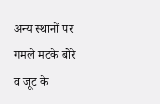अन्य स्थानों पर गमले मटके बोरे व जूट के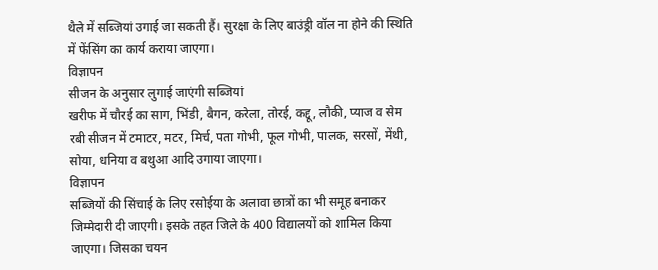थैले में सब्जियां उगाई जा सकती हैं। सुरक्षा के लिए बाउंड्री वॉल ना होने की स्थिति में फेंसिंग का कार्य कराया जाएगा।
विज्ञापन
सीजन के अनुसार लुगाई जाएंगी सब्जियां
खरीफ में चौरई का साग, भिंडी, बैगन, करेला, तोरई, कद्दू, लौकी, प्याज व सेम
रबी सीजन में टमाटर, मटर, मिर्च, पता गोभी, फूल गोभी, पालक, सरसों, मेंथी, सोया, धनिया व बथुआ आदि उगाया जाएगा।
विज्ञापन
सब्जियों की सिंचाई के लिए रसोईया के अलावा छात्रों का भी समूह बनाकर जिम्मेदारी दी जाएगी। इसके तहत जिले के 400 विद्यालयों को शामिल किया जाएगा। जिसका चयन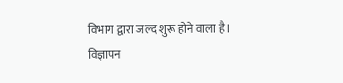विभाग द्वारा जल्द शुरू होने वाला है।
विज्ञापन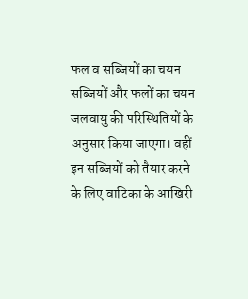फल व सब्जियों का चयन
सब्जियों और फलों का चयन जलवायु की परिस्थितियों के अनुसार किया जाएगा। वहीं इन सब्जियों को तैयार करने के लिए वाटिका के आखिरी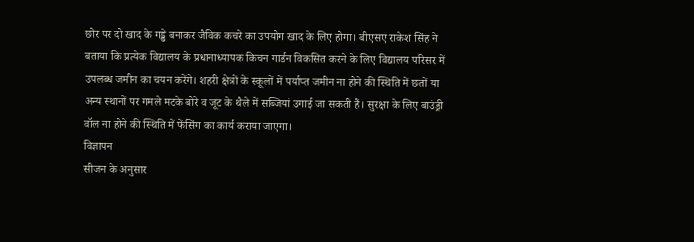छोर पर दो खाद के गड्ढे बनाकर जैविक कचरे का उपयोग खाद के लिए होगा। बीएसए राकेश सिंह ने बताया कि प्रत्येक विद्यालय के प्रधानाध्यापक किचन गार्डन विकसित करने के लिए विद्यालय परिसर में उपलब्ध जमीन का चयन करेंगे। शहरी क्षेत्रों के स्कूलों में पर्याप्त जमीन ना होने की स्थिति में छतों या अन्य स्थानों पर गमले मटके बोरे व जूट के थैले में सब्जियां उगाई जा सकती हैं। सुरक्षा के लिए बाउंड्री वॉल ना होने की स्थिति में फेंसिंग का कार्य कराया जाएगा।
विज्ञापन
सीजन के अनुसार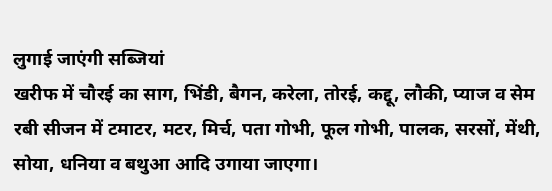लुगाई जाएंगी सब्जियां
खरीफ में चौरई का साग, भिंडी, बैगन, करेला, तोरई, कद्दू, लौकी, प्याज व सेम
रबी सीजन में टमाटर, मटर, मिर्च, पता गोभी, फूल गोभी, पालक, सरसों, मेंथी, सोया, धनिया व बथुआ आदि उगाया जाएगा।